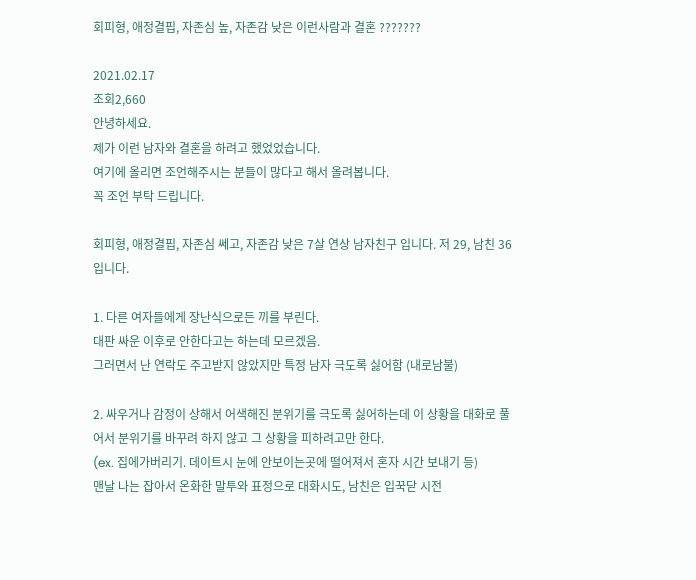회피형, 애정결핍, 자존심 높, 자존감 낮은 이런사람과 결혼 ???????

2021.02.17
조회2,660
안녕하세요.
제가 이런 남자와 결혼을 하려고 했었었습니다.
여기에 올리면 조언해주시는 분들이 많다고 해서 올려봅니다.
꼭 조언 부탁 드립니다.

회피형, 애정결핍, 자존심 쎄고, 자존감 낮은 7살 연상 남자친구 입니다. 저 29, 남친 36 입니다.

1. 다른 여자들에게 장난식으로든 끼를 부린다.
대판 싸운 이후로 안한다고는 하는데 모르겠음.
그러면서 난 연락도 주고받지 않았지만 특정 남자 극도록 싫어함 (내로남불)

2. 싸우거나 감정이 상해서 어색해진 분위기를 극도록 싫어하는데 이 상황을 대화로 풀어서 분위기를 바꾸려 하지 않고 그 상황을 피하려고만 한다.
(ex. 집에가버리기. 데이트시 눈에 안보이는곳에 떨어져서 혼자 시간 보내기 등)
맨날 나는 잡아서 온화한 말투와 표정으로 대화시도, 남친은 입꾹닫 시전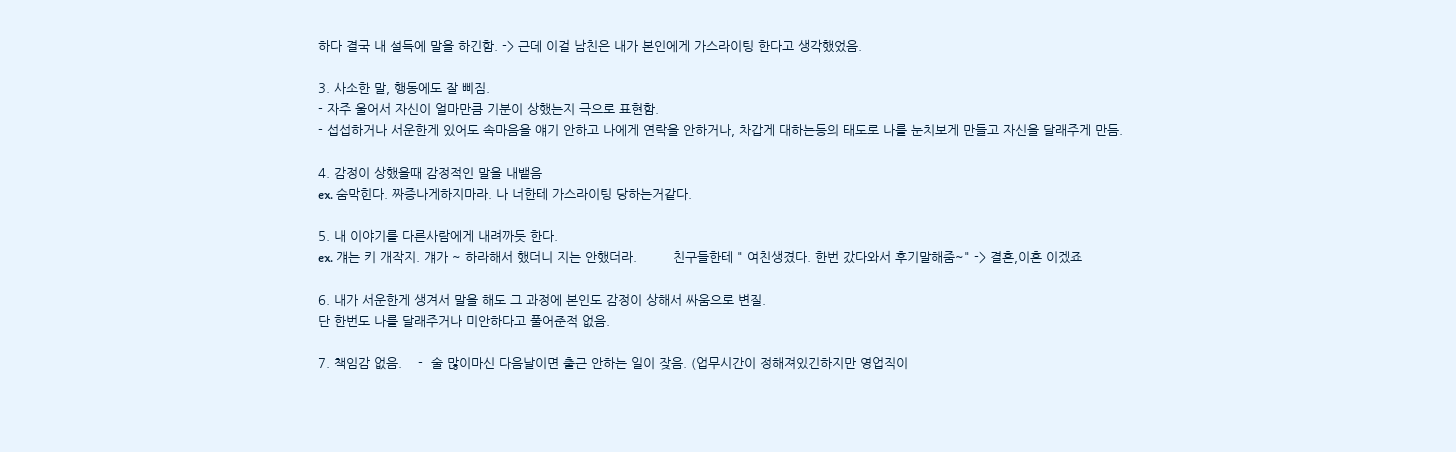하다 결국 내 설득에 말을 하긴함. -> 근데 이걸 남친은 내가 본인에게 가스라이팅 한다고 생각했었음.

3. 사소한 말, 행동에도 잘 삐짐.
- 자주 울어서 자신이 얼마만큼 기분이 상했는지 극으로 표현함.
- 섭섭하거나 서운한게 있어도 속마음을 얘기 안하고 나에게 연락을 안하거나, 차갑게 대하는등의 태도로 나를 눈치보게 만들고 자신을 달래주게 만듬.

4. 감정이 상했을때 감정적인 말을 내뱉음
ex. 숨막힌다. 짜증나게하지마라. 나 너한테 가스라이팅 당하는거같다.

5. 내 이야기를 다른사람에게 내려까듯 한다.
ex. 걔는 키 개작지. 걔가 ~ 하라해서 했더니 지는 안했더라.         친구들한테 " 여친생겼다. 한번 갔다와서 후기말해줌~" -> 결혼,이혼 이겠죠

6. 내가 서운한게 생겨서 말을 해도 그 과정에 본인도 감정이 상해서 싸움으로 변질.
단 한번도 나를 달래주거나 미안하다고 풀어준적 없음.

7. 책임감 없음.    -  술 많이마신 다음날이면 출근 안하는 일이 잦음. (업무시간이 정해져있긴하지만 영업직이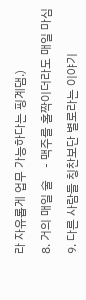라 자유롭게 업무 가능하다는 핑계댐.)

8. 거의 매일 술    - 맥주를 홀짝이더라도 매일 마심

9. 다른 사람들 칭찬보단 별로라는 이야기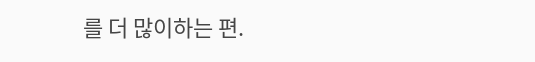를 더 많이하는 편.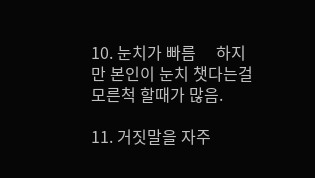10. 눈치가 빠름     하지만 본인이 눈치 챗다는걸 모른척 할때가 많음.

11. 거짓말을 자주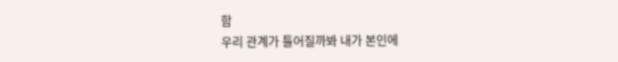함
우리 관계가 틀어질까봐 내가 본인에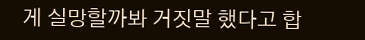게 실망할까봐 거짓말 했다고 합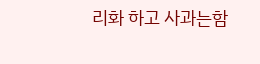리화 하고 사과는함